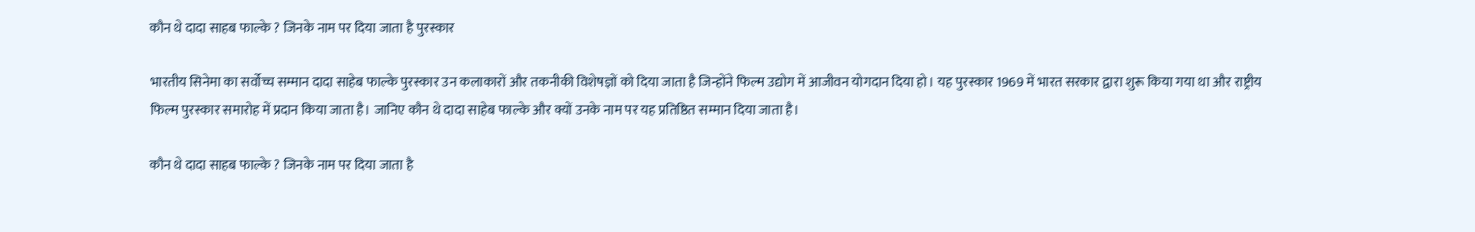कौन थे दादा साहब फाल्के ? जिनके नाम पर दिया जाता है पुरस्कार

भारतीय सिनेमा का सर्वोच्च सम्मान दादा साहेब फाल्के पुरस्कार उन कलाकारों और तकनीकी विशेषज्ञों को दिया जाता है जिन्होंने फिल्म उद्योग में आजीवन योगदान दिया हो। यह पुरस्कार 1969 में भारत सरकार द्वारा शुरू किया गया था और राष्ट्रीय फिल्म पुरस्कार समारोह में प्रदान किया जाता है। जानिए कौन थे दादा साहेब फाल्के और क्यों उनके नाम पर यह प्रतिष्ठित सम्मान दिया जाता है।

कौन थे दादा साहब फाल्के ? जिनके नाम पर दिया जाता है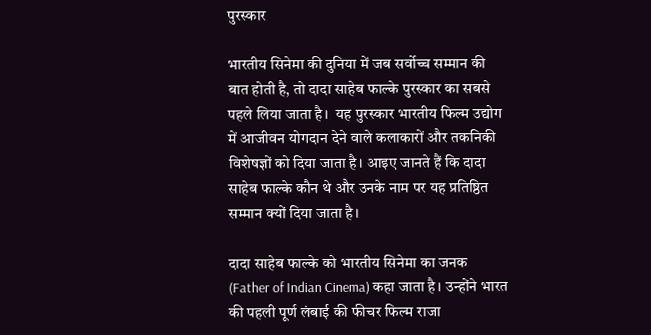पुरस्कार

भारतीय सिनेमा की दुनिया में जब सर्वोच्च सम्मान की बात होती है, तो दादा साहेब फाल्के पुरस्कार का सबसे पहले लिया जाता है।  यह पुरस्कार भारतीय फिल्म उद्योग में आजीवन योगदान देने वाले कलाकारों और तकनिकी विशेषज्ञों को दिया जाता है। आइए जानते हैं कि दादा साहेब फाल्के कौन थे और उनके नाम पर यह प्रतिष्ठित सम्मान क्यों दिया जाता है।

दादा साहेब फाल्के को भारतीय सिनेमा का जनक (Father of Indian Cinema) कहा जाता है। उन्होंने भारत की पहली पूर्ण लंबाई की फीचर फिल्म राजा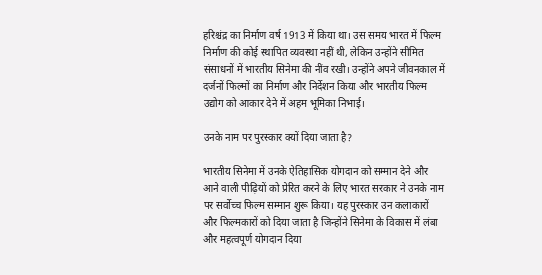हरिश्चंद्र का निर्माण वर्ष 1913 में किया था। उस समय भारत में फिल्म निर्माण की कोई स्थापित व्यवस्था नहीं थी, लेकिन उन्होंने सीमित संसाधनों में भारतीय सिनेमा की नींव रखी। उन्होंने अपने जीवनकाल में दर्जनों फिल्मों का निर्माण और निर्देशन किया और भारतीय फिल्म उद्योग को आकार देने में अहम भूमिका निभाई।

उनके नाम पर पुरस्कार क्यों दिया जाता है?

भारतीय सिनेमा में उनके ऐतिहासिक योगदान को सम्मान देने और आने वाली पीढ़ियों को प्रेरित करने के लिए भारत सरकार ने उनके नाम पर सर्वोच्च फिल्म सम्मान शुरू किया। यह पुरस्कार उन कलाकारों और फिल्मकारों को दिया जाता है जिन्होंने सिनेमा के विकास में लंबा और महत्वपूर्ण योगदान दिया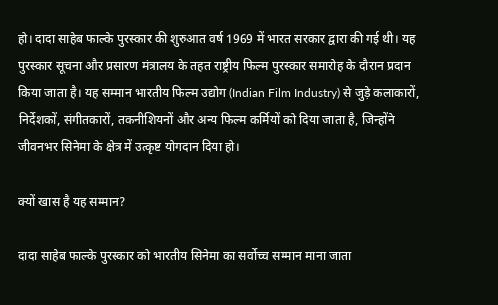हो। दादा साहेब फाल्के पुरस्कार की शुरुआत वर्ष 1969 में भारत सरकार द्वारा की गई थी। यह पुरस्कार सूचना और प्रसारण मंत्रालय के तहत राष्ट्रीय फिल्म पुरस्कार समारोह के दौरान प्रदान किया जाता है। यह सम्मान भारतीय फिल्म उद्योग (Indian Film Industry) से जुड़े कलाकारों, निर्देशकों, संगीतकारों, तकनीशियनों और अन्य फिल्म कर्मियों को दिया जाता है, जिन्होंने जीवनभर सिनेमा के क्षेत्र में उत्कृष्ट योगदान दिया हो।

क्यों खास है यह सम्मान?

दादा साहेब फाल्के पुरस्कार को भारतीय सिनेमा का सर्वोच्च सम्मान माना जाता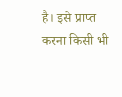है। इसे प्राप्त करना किसी भी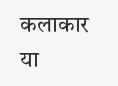कलाकार या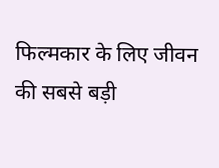फिल्मकार के लिए जीवन की सबसे बड़ी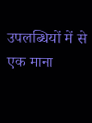उपलब्धियों में से एक माना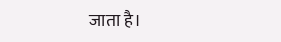जाता है।